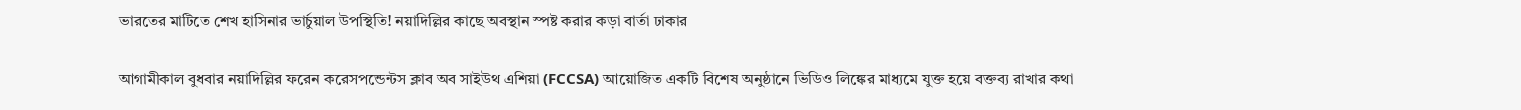ভারতের মাটিতে শেখ হাসিনার ভার্চুয়াল উপস্থিতি! নয়াদিল্লির কাছে অবস্থান স্পষ্ট করার কড়া বার্তা ঢাকার

আগামীকাল বুধবার নয়াদিল্লির ফরেন করেসপন্ডেন্টস ক্লাব অব সাইউথ এশিয়া (FCCSA) আয়োজিত একটি বিশেষ অনুষ্ঠানে ভিডিও লিঙ্কের মাধ্যমে যুক্ত হয়ে বক্তব্য রাখার কথা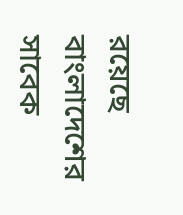রয়েছে বাংলাদেশের সাবেক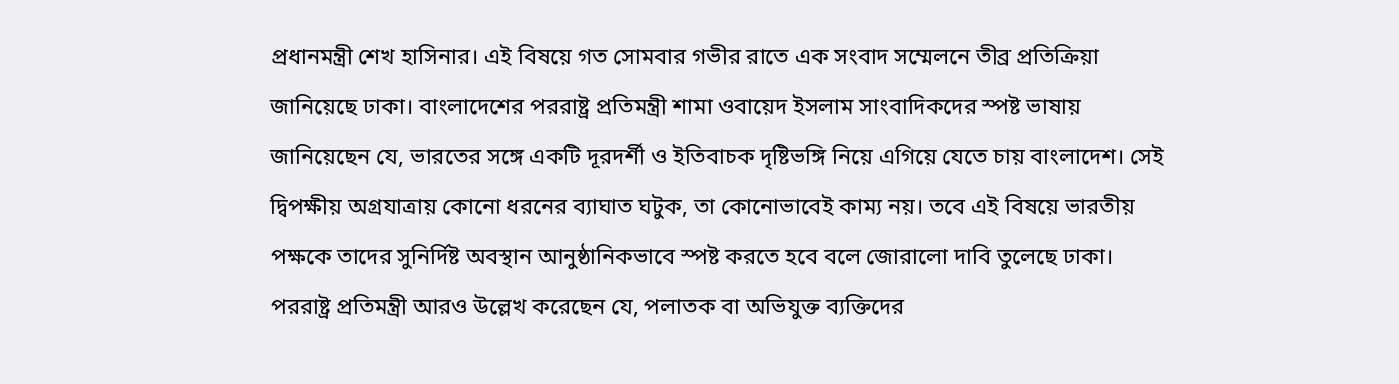প্রধানমন্ত্রী শেখ হাসিনার। এই বিষয়ে গত সোমবার গভীর রাতে এক সংবাদ সম্মেলনে তীব্র প্রতিক্রিয়া জানিয়েছে ঢাকা। বাংলাদেশের পররাষ্ট্র প্রতিমন্ত্রী শামা ওবায়েদ ইসলাম সাংবাদিকদের স্পষ্ট ভাষায় জানিয়েছেন যে, ভারতের সঙ্গে একটি দূরদর্শী ও ইতিবাচক দৃষ্টিভঙ্গি নিয়ে এগিয়ে যেতে চায় বাংলাদেশ। সেই দ্বিপক্ষীয় অগ্রযাত্রায় কোনো ধরনের ব্যাঘাত ঘটুক, তা কোনোভাবেই কাম্য নয়। তবে এই বিষয়ে ভারতীয় পক্ষকে তাদের সুনির্দিষ্ট অবস্থান আনুষ্ঠানিকভাবে স্পষ্ট করতে হবে বলে জোরালো দাবি তুলেছে ঢাকা। পররাষ্ট্র প্রতিমন্ত্রী আরও উল্লেখ করেছেন যে, পলাতক বা অভিযুক্ত ব্যক্তিদের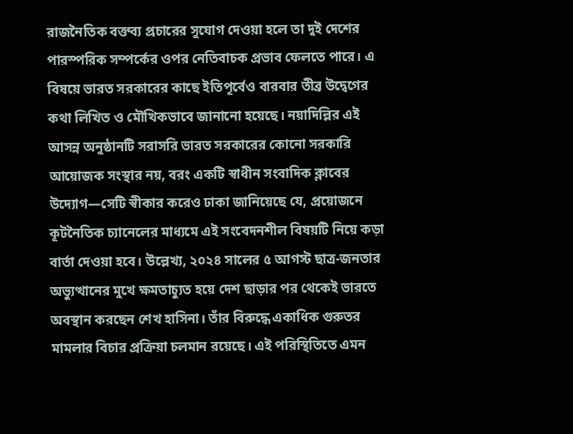রাজনৈতিক বক্তব্য প্রচারের সুযোগ দেওয়া হলে তা দুই দেশের পারস্পরিক সম্পর্কের ওপর নেতিবাচক প্রভাব ফেলতে পারে। এ বিষয়ে ভারত সরকারের কাছে ইতিপূর্বেও বারবার তীব্র উদ্বেগের কথা লিখিত ও মৌখিকভাবে জানানো হয়েছে। নয়াদিল্লির এই আসন্ন অনুষ্ঠানটি সরাসরি ভারত সরকারের কোনো সরকারি আয়োজক সংস্থার নয়, বরং একটি স্বাধীন সংবাদিক ক্লাবের উদ্যোগ—সেটি স্বীকার করেও ঢাকা জানিয়েছে যে, প্রয়োজনে কূটনৈতিক চ্যানেলের মাধ্যমে এই সংবেদনশীল বিষয়টি নিয়ে কড়া বার্তা দেওয়া হবে। উল্লেখ্য, ২০২৪ সালের ৫ আগস্ট ছাত্র-জনতার অভ্যুত্থানের মুখে ক্ষমতাচ্যুত হয়ে দেশ ছাড়ার পর থেকেই ভারতে অবস্থান করছেন শেখ হাসিনা। তাঁর বিরুদ্ধে একাধিক গুরুতর মামলার বিচার প্রক্রিয়া চলমান রয়েছে। এই পরিস্থিতিতে এমন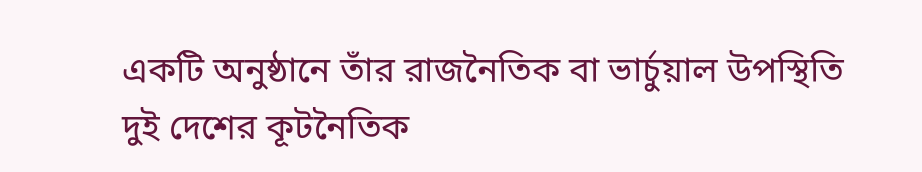একটি অনুষ্ঠানে তাঁর রাজনৈতিক বা ভার্চুয়াল উপস্থিতি দুই দেশের কূটনৈতিক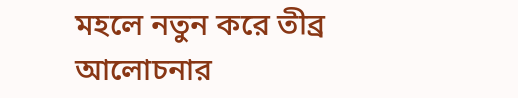মহলে নতুন করে তীব্র আলোচনার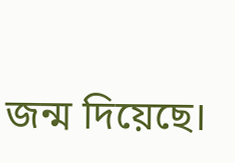জন্ম দিয়েছে।